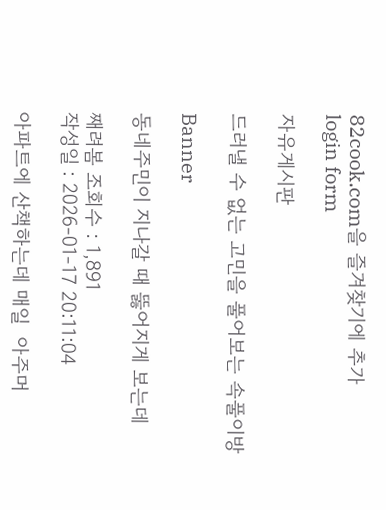82cook.com을 즐겨찾기에 추가
login form

자유게시판

드러낼 수 없는 고민을 풀어보는 속풀이방

Banner

동네주민이 지나갈 때 뚫어지게 보는데

째려봄 조회수 : 1,891
작성일 : 2026-01-17 20:11:04

아파트에 산책하는데 매일  아주머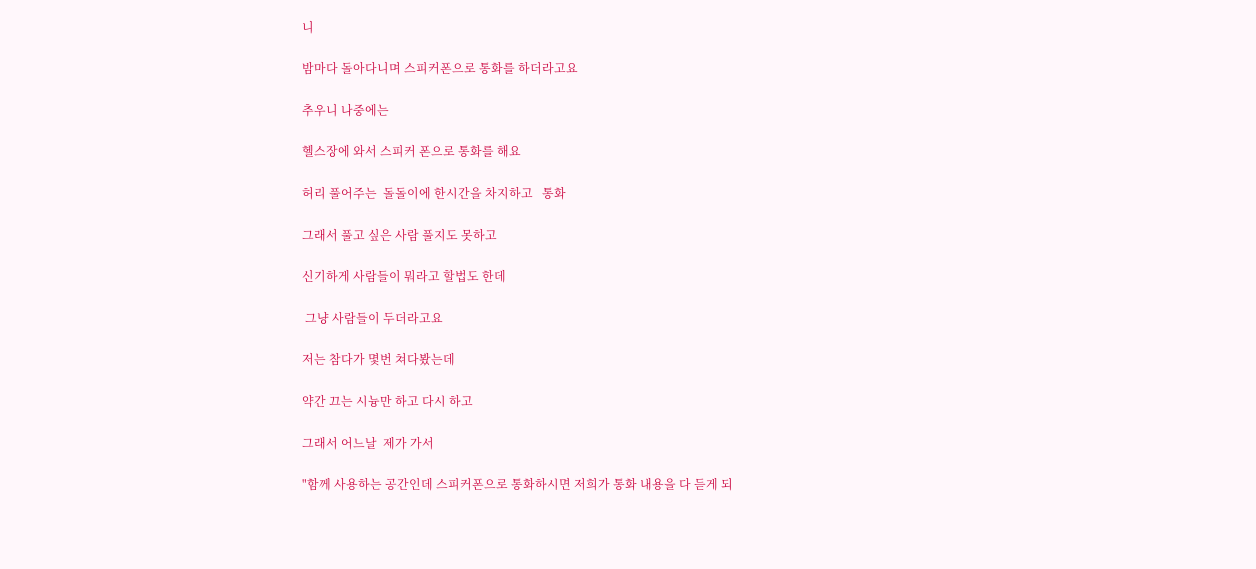니

밤마다 돌아다니며 스피커폰으로 통화를 하더라고요

추우니 나중에는

헬스장에 와서 스피커 폰으로 통화를 해요

허리 풀어주는  돌돌이에 한시간을 차지하고   통화

그래서 풀고 싶은 사람 풀지도 못하고

신기하게 사람들이 뭐라고 할법도 한데

 그냥 사람들이 두더라고요

저는 참다가 몇번 쳐다봤는데

약간 끄는 시늉만 하고 다시 하고

그래서 어느날  제가 가서

"함께 사용하는 공간인데 스피커폰으로 통화하시면 저희가 통화 내용을 다 듣게 되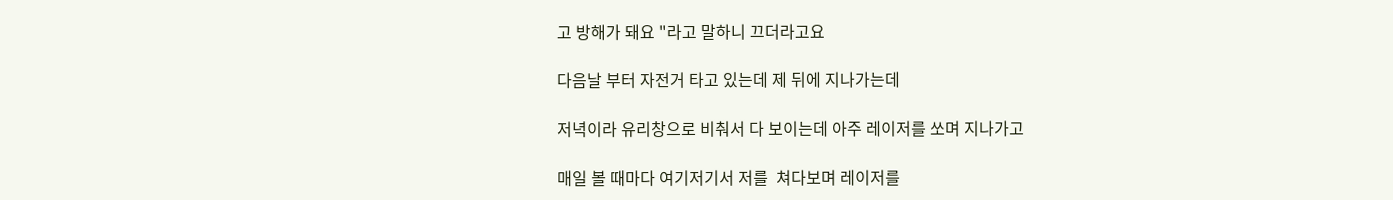고 방해가 돼요 "라고 말하니 끄더라고요

다음날 부터 자전거 타고 있는데 제 뒤에 지나가는데

저녁이라 유리창으로 비춰서 다 보이는데 아주 레이저를 쏘며 지나가고

매일 볼 때마다 여기저기서 저를  쳐다보며 레이저를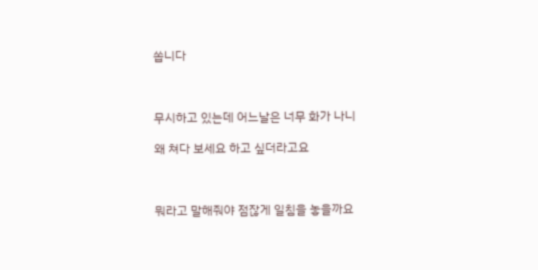쏩니다



무시하고 있는데 어느날은 너무 화가 나니

왜 쳐다 보세요 하고 싶더라고요



뭐라고 말해줘야 점잖게 일침을 놓을까요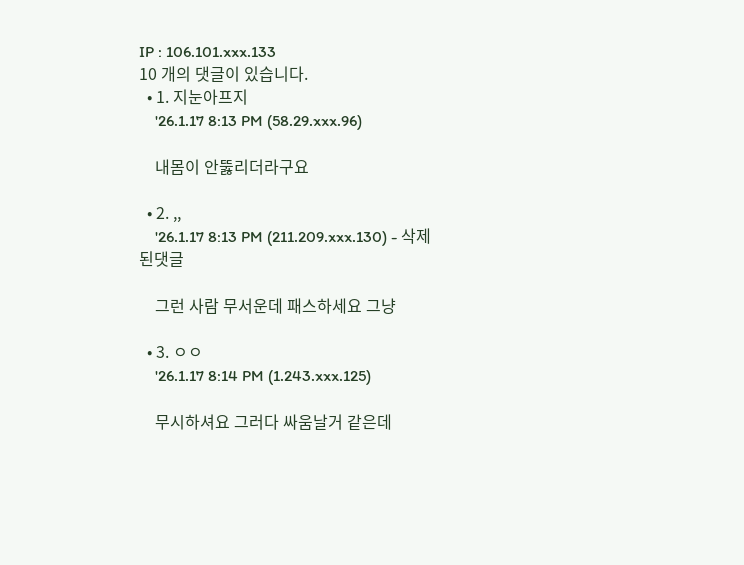IP : 106.101.xxx.133
10 개의 댓글이 있습니다.
  • 1. 지눈아프지
    '26.1.17 8:13 PM (58.29.xxx.96)

    내몸이 안뚫리더라구요

  • 2. ,,
    '26.1.17 8:13 PM (211.209.xxx.130) - 삭제된댓글

    그런 사람 무서운데 패스하세요 그냥

  • 3. ㅇㅇ
    '26.1.17 8:14 PM (1.243.xxx.125)

    무시하셔요 그러다 싸움날거 같은데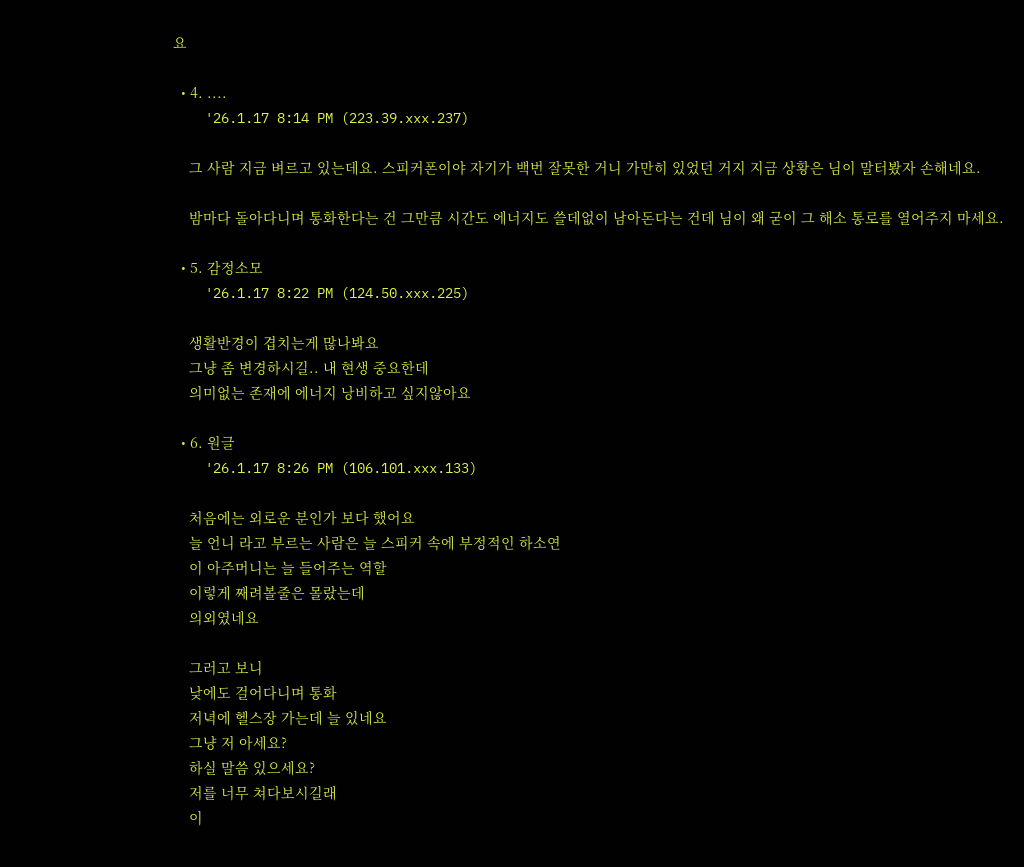요

  • 4. ....
    '26.1.17 8:14 PM (223.39.xxx.237)

    그 사람 지금 벼르고 있는데요. 스피커폰이야 자기가 백번 잘못한 거니 가만히 있었던 거지 지금 상황은 님이 말터봤자 손해네요.

    밤마다 돌아다니며 통화한다는 건 그만큼 시간도 에너지도 쓸데없이 남아돈다는 건데 님이 왜 굳이 그 해소 통로를 열어주지 마세요.

  • 5. 감정소모
    '26.1.17 8:22 PM (124.50.xxx.225)

    생활반경이 겹치는게 많나봐요
    그냥 좀 변경하시길.. 내 현생 중요한데
    의미없는 존재에 에너지 낭비하고 싶지않아요

  • 6. 원글
    '26.1.17 8:26 PM (106.101.xxx.133)

    처음에는 외로운 분인가 보다 했어요
    늘 언니 라고 부르는 사람은 늘 스피커 속에 부정적인 하소연
    이 아주머니는 늘 들어주는 역할
    이렇게 째려볼줄은 몰랐는데
    의외였네요

    그러고 보니
    낮에도 걸어다니며 통화
    저녁에 헬스장 가는데 늘 있네요
    그냥 저 아세요?
    하실 말씀 있으세요?
    저를 너무 쳐다보시길래
    이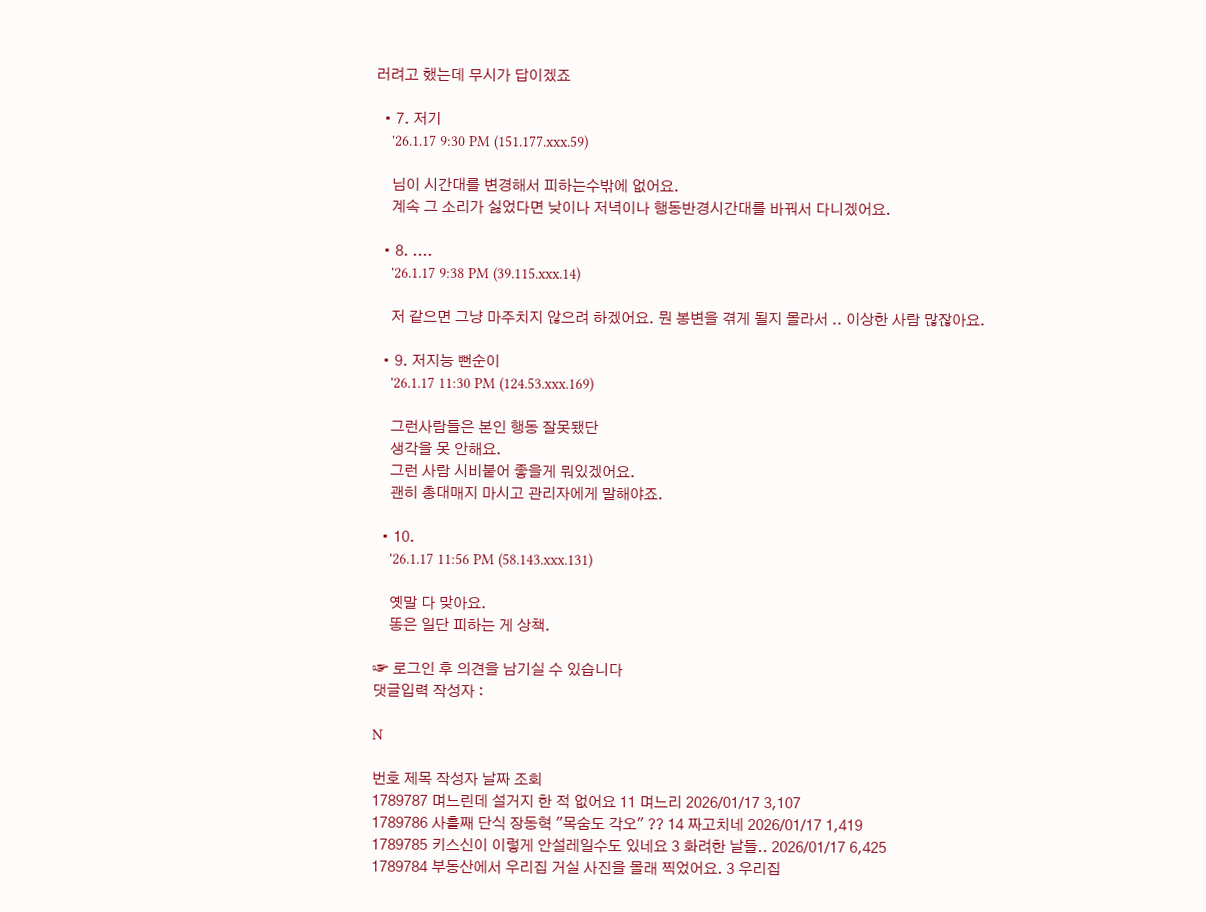러려고 했는데 무시가 답이겠죠

  • 7. 저기
    '26.1.17 9:30 PM (151.177.xxx.59)

    님이 시간대를 변경해서 피하는수밖에 없어요.
    계속 그 소리가 싫었다면 낮이나 저녁이나 행동반경시간대를 바꿔서 다니겠어요.

  • 8. ....
    '26.1.17 9:38 PM (39.115.xxx.14)

    저 같으면 그냥 마주치지 않으려 하겠어요. 뭔 봉변을 겪게 될지 몰라서 .. 이상한 사람 많잖아요.

  • 9. 저지능 뻔순이
    '26.1.17 11:30 PM (124.53.xxx.169)

    그런사람들은 본인 행동 잘못됐단
    생각을 못 안해요.
    그런 사람 시비붙어 좋을게 뭐있겠어요.
    괜히 총대매지 마시고 관리자에게 말해야죠.

  • 10.
    '26.1.17 11:56 PM (58.143.xxx.131)

    옛말 다 맞아요.
    똥은 일단 피하는 게 상책.

☞ 로그인 후 의견을 남기실 수 있습니다
댓글입력 작성자 :

N

번호 제목 작성자 날짜 조회
1789787 며느린데 설거지 한 적 없어요 11 며느리 2026/01/17 3,107
1789786 사흘째 단식 장동혁 "목숨도 각오" ?? 14 짜고치네 2026/01/17 1,419
1789785 키스신이 이렇게 안설레일수도 있네요 3 화려한 날들.. 2026/01/17 6,425
1789784 부동산에서 우리집 거실 사진을 몰래 찍었어요. 3 우리집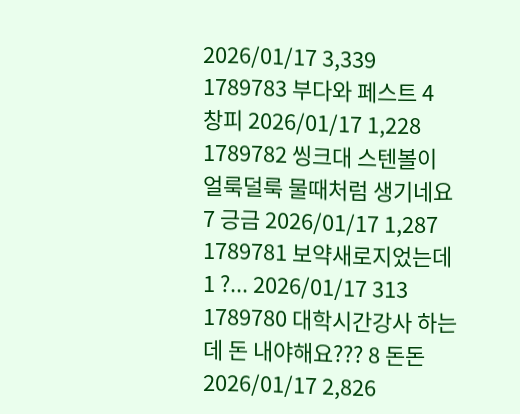2026/01/17 3,339
1789783 부다와 페스트 4 창피 2026/01/17 1,228
1789782 씽크대 스텐볼이 얼룩덜룩 물때처럼 생기네요 7 긍금 2026/01/17 1,287
1789781 보약새로지었는데 1 ?... 2026/01/17 313
1789780 대학시간강사 하는데 돈 내야해요??? 8 돈돈 2026/01/17 2,826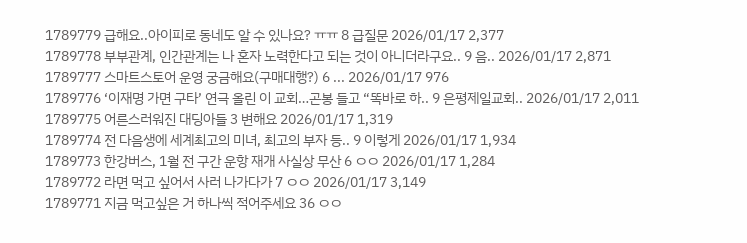1789779 급해요..아이피로 동네도 알 수 있나요? ㅠㅠ 8 급질문 2026/01/17 2,377
1789778 부부관계, 인간관계는 나 혼자 노력한다고 되는 것이 아니더라구요.. 9 음.. 2026/01/17 2,871
1789777 스마트스토어 운영 궁금해요(구매대행?) 6 ... 2026/01/17 976
1789776 ‘이재명 가면 구타’ 연극 올린 이 교회…곤봉 들고 “똑바로 하.. 9 은평제일교회.. 2026/01/17 2,011
1789775 어른스러워진 대딩아들 3 변해요 2026/01/17 1,319
1789774 전 다음생에 세계최고의 미녀, 최고의 부자 등.. 9 이렇게 2026/01/17 1,934
1789773 한강버스, 1월 전 구간 운항 재개 사실상 무산 6 ㅇㅇ 2026/01/17 1,284
1789772 라면 먹고 싶어서 사러 나가다가 7 ㅇㅇ 2026/01/17 3,149
1789771 지금 먹고싶은 거 하나씩 적어주세요 36 ㅇㅇ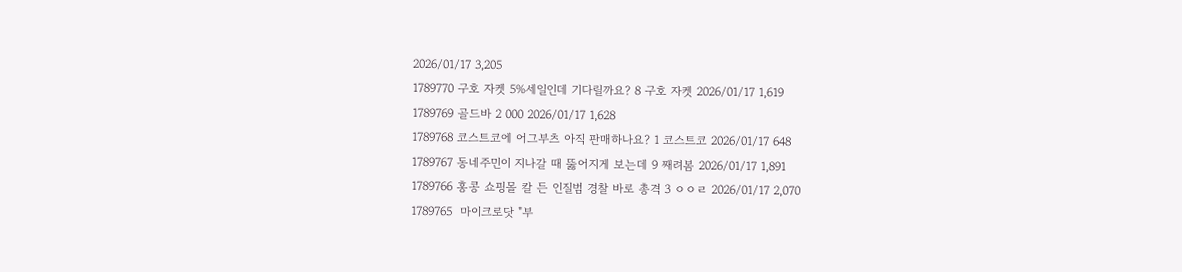2026/01/17 3,205
1789770 구호 자켓 5%세일인데 기다릴까요? 8 구호 자켓 2026/01/17 1,619
1789769 골드바 2 000 2026/01/17 1,628
1789768 코스트코에 어그부츠 아직 판매하나요? 1 코스트코 2026/01/17 648
1789767 동네주민이 지나갈 때 뚫어지게 보는데 9 째려봄 2026/01/17 1,891
1789766 홍콩 쇼핑몰 칼 든 인질범 경찰 바로 총격 3 ㅇㅇㄹ 2026/01/17 2,070
1789765  마이크로닷 "부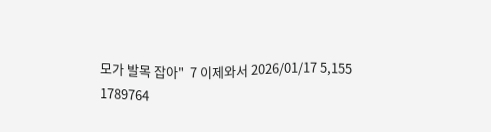모가 발목 잡아"  7 이제와서 2026/01/17 5,155
1789764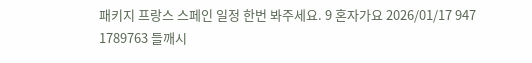패키지 프랑스 스페인 일정 한번 봐주세요. 9 혼자가요 2026/01/17 947
1789763 들깨시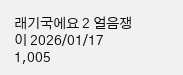래기국에요 2 얼음쟁이 2026/01/17 1,005